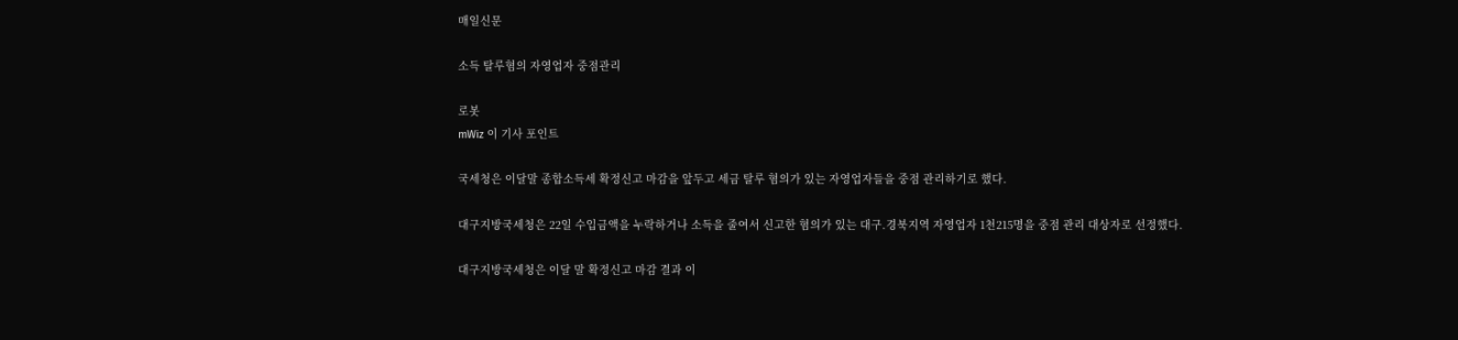매일신문

소득 탈루혐의 자영업자 중점관리

로봇
mWiz 이 기사 포인트

국세청은 이달말 종합소득세 확정신고 마감을 앞두고 세금 탈루 혐의가 있는 자영업자들을 중점 관리하기로 했다.

대구지방국세청은 22일 수입금액을 누락하거나 소득을 줄여서 신고한 혐의가 있는 대구.경북지역 자영업자 1천215명을 중점 관리 대상자로 선정했다.

대구지방국세청은 이달 말 확정신고 마감 결과 이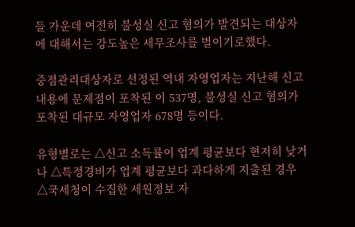들 가운데 여전히 불성실 신고 혐의가 발견되는 대상자에 대해서는 강도높은 세무조사를 벌이기로했다.

중점관리대상자로 선정된 역내 자영업자는 지난해 신고내용에 문제점이 포착된 이 537명, 불성실 신고 혐의가 포착된 대규모 자영업자 678명 등이다.

유형별로는 △신고 소득률이 업계 평균보다 현저히 낮거나 △특정경비가 업계 평균보다 과다하게 지출된 경우 △국세청이 수집한 세원정보 자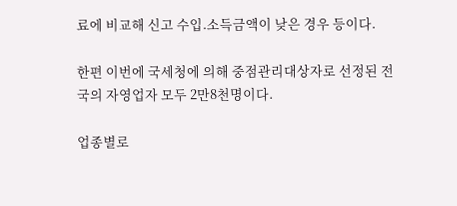료에 비교해 신고 수입.소득금액이 낮은 경우 등이다.

한편 이번에 국세청에 의해 중점관리대상자로 선정된 전국의 자영업자 모두 2만8천명이다.

업종별로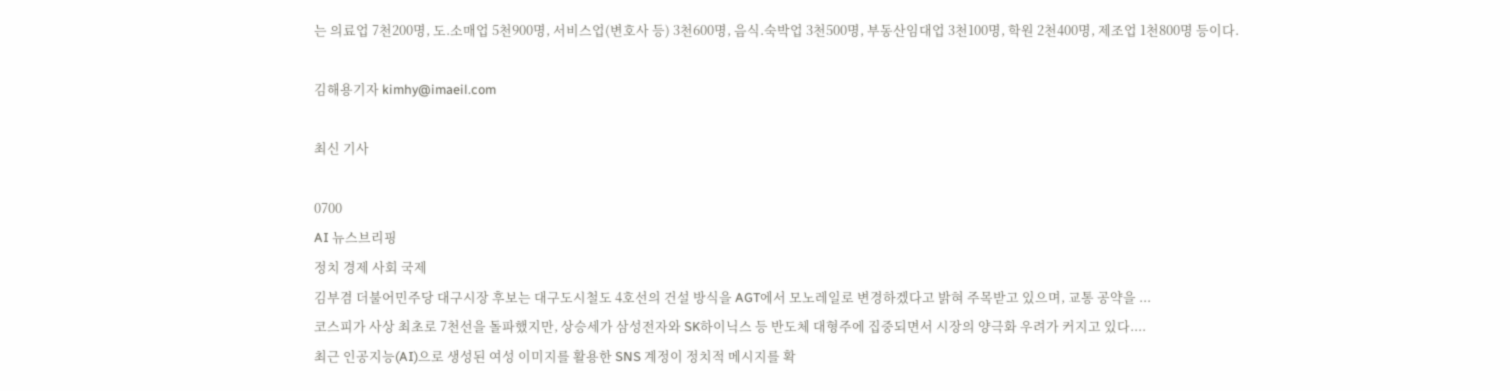는 의료업 7천200명, 도.소매업 5천900명, 서비스업(변호사 등) 3천600명, 음식.숙박업 3천500명, 부동산임대업 3천100명, 학원 2천400명, 제조업 1천800명 등이다.

김해용기자 kimhy@imaeil.com

최신 기사

0700
AI 뉴스브리핑
정치 경제 사회 국제
김부겸 더불어민주당 대구시장 후보는 대구도시철도 4호선의 건설 방식을 AGT에서 모노레일로 변경하겠다고 밝혀 주목받고 있으며, 교통 공약을 ...
코스피가 사상 최초로 7천선을 돌파했지만, 상승세가 삼성전자와 SK하이닉스 등 반도체 대형주에 집중되면서 시장의 양극화 우려가 커지고 있다....
최근 인공지능(AI)으로 생성된 여성 이미지를 활용한 SNS 계정이 정치적 메시지를 확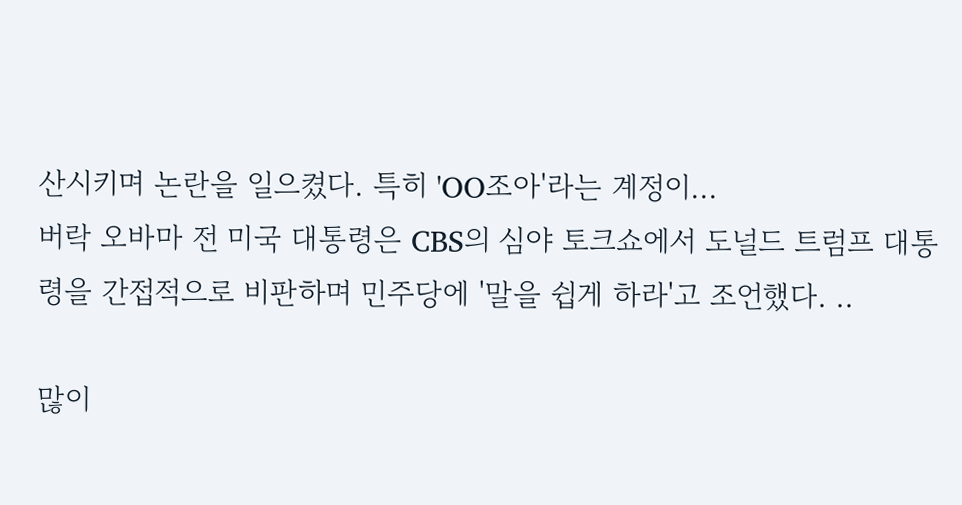산시키며 논란을 일으켰다. 특히 'OO조아'라는 계정이...
버락 오바마 전 미국 대통령은 CBS의 심야 토크쇼에서 도널드 트럼프 대통령을 간접적으로 비판하며 민주당에 '말을 쉽게 하라'고 조언했다. ..

많이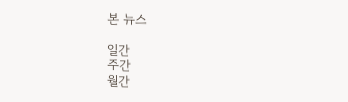본 뉴스

일간
주간
월간